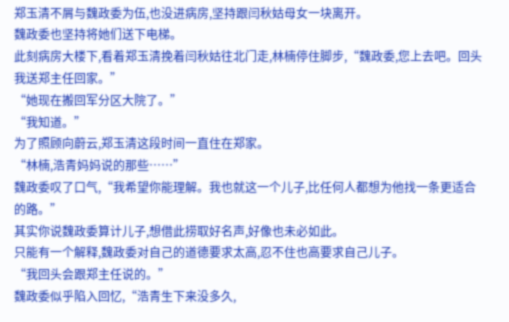郑玉清不屑与魏政委为伍,也没进病房,坚持跟闫秋姑母女一块离开。
魏政委也坚持将她们送下电梯。
此刻病房大楼下,看着郑玉清挽着闫秋姑往北门走,林楠停住脚步,“魏政委,您上去吧。回头我送郑主任回家。”
“她现在搬回军分区大院了。”
“我知道。”
为了照顾向蔚云,郑玉清这段时间一直住在郑家。
“林楠,浩青妈妈说的那些……”
魏政委叹了口气,“我希望你能理解。我也就这一个儿子,比任何人都想为他找一条更适合的路。”
其实你说魏政委算计儿子,想借此捞取好名声,好像也未必如此。
只能有一个解释,魏政委对自己的道德要求太高,忍不住也高要求自己儿子。
“我回头会跟郑主任说的。”
魏政委似乎陷入回忆,“浩青生下来没多久,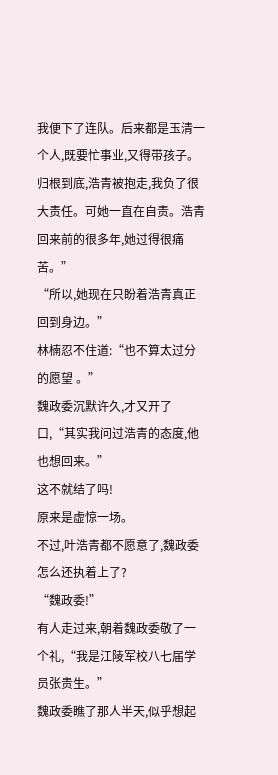我便下了连队。后来都是玉清一个人,既要忙事业,又得带孩子。归根到底,浩青被抱走,我负了很大责任。可她一直在自责。浩青回来前的很多年,她过得很痛苦。”
“所以,她现在只盼着浩青真正回到身边。”
林楠忍不住道:“也不算太过分的愿望 。”
魏政委沉默许久,才又开了口,“其实我问过浩青的态度,他也想回来。”
这不就结了吗!
原来是虚惊一场。
不过,叶浩青都不愿意了,魏政委怎么还执着上了?
“魏政委!”
有人走过来,朝着魏政委敬了一个礼,“我是江陵军校八七届学员张贵生。”
魏政委瞧了那人半天,似乎想起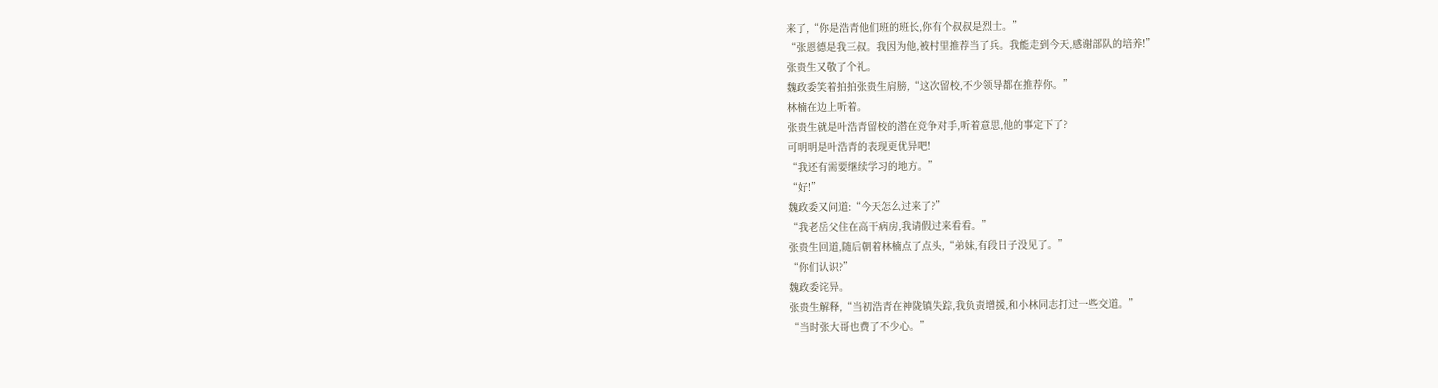来了,“你是浩青他们班的班长,你有个叔叔是烈士。”
“张恩德是我三叔。我因为他,被村里推荐当了兵。我能走到今天,感谢部队的培养!”
张贵生又敬了个礼。
魏政委笑着拍拍张贵生肩膀,“这次留校,不少领导都在推荐你。”
林楠在边上听着。
张贵生就是叶浩青留校的潜在竞争对手,听着意思,他的事定下了?
可明明是叶浩青的表现更优异吧!
“我还有需要继续学习的地方。”
“好!”
魏政委又问道:“今天怎么过来了?”
“我老岳父住在高干病房,我请假过来看看。”
张贵生回道,随后朝着林楠点了点头,“弟妹,有段日子没见了。”
“你们认识?”
魏政委诧异。
张贵生解释,“当初浩青在神陇镇失踪,我负责增援,和小林同志打过一些交道。”
“当时张大哥也费了不少心。”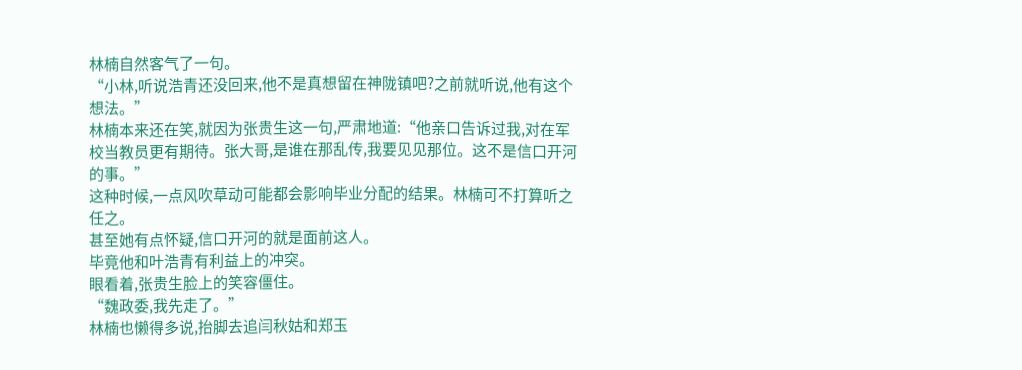林楠自然客气了一句。
“小林,听说浩青还没回来,他不是真想留在神陇镇吧?之前就听说,他有这个想法。”
林楠本来还在笑,就因为张贵生这一句,严肃地道:“他亲口告诉过我,对在军校当教员更有期待。张大哥,是谁在那乱传,我要见见那位。这不是信口开河的事。”
这种时候,一点风吹草动可能都会影响毕业分配的结果。林楠可不打算听之任之。
甚至她有点怀疑,信口开河的就是面前这人。
毕竟他和叶浩青有利益上的冲突。
眼看着,张贵生脸上的笑容僵住。
“魏政委,我先走了。”
林楠也懒得多说,抬脚去追闫秋姑和郑玉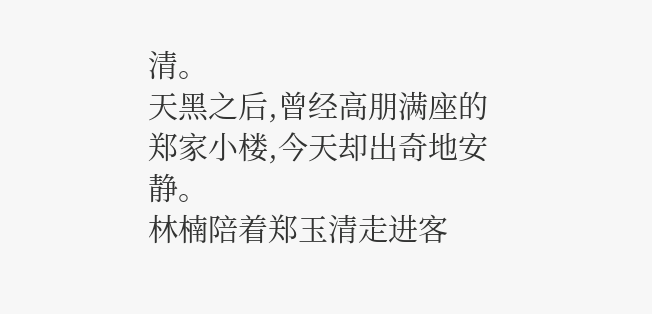清。
天黑之后,曾经高朋满座的郑家小楼,今天却出奇地安静。
林楠陪着郑玉清走进客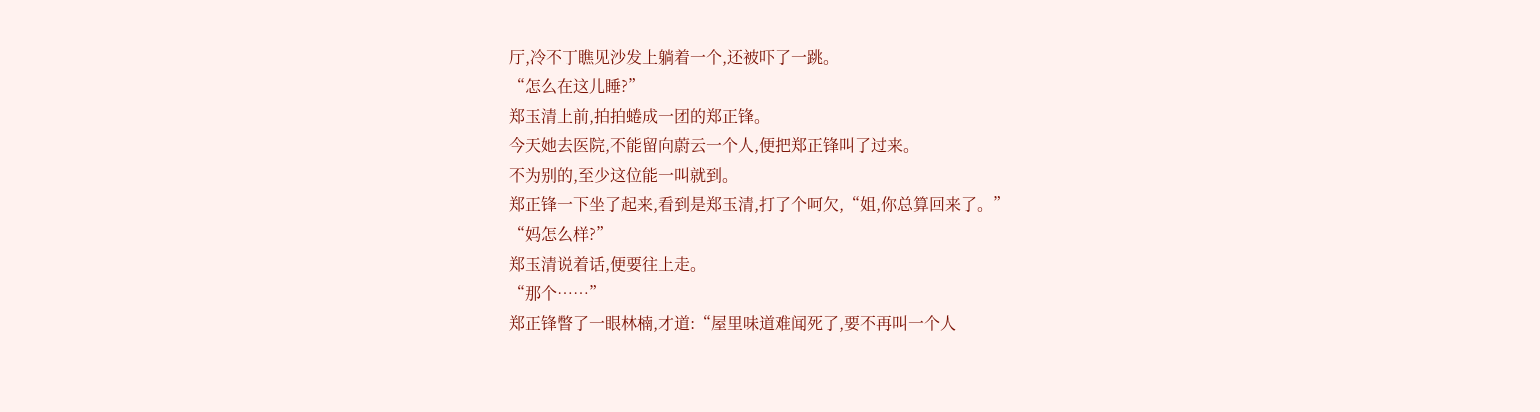厅,冷不丁瞧见沙发上躺着一个,还被吓了一跳。
“怎么在这儿睡?”
郑玉清上前,拍拍蜷成一团的郑正锋。
今天她去医院,不能留向蔚云一个人,便把郑正锋叫了过来。
不为别的,至少这位能一叫就到。
郑正锋一下坐了起来,看到是郑玉清,打了个呵欠,“姐,你总算回来了。”
“妈怎么样?”
郑玉清说着话,便要往上走。
“那个……”
郑正锋瞥了一眼林楠,才道:“屋里味道难闻死了,要不再叫一个人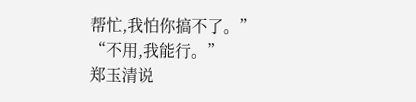帮忙,我怕你搞不了。”
“不用,我能行。”
郑玉清说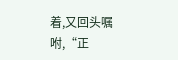着,又回头嘱咐,“正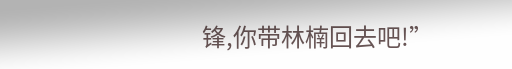锋,你带林楠回去吧!”